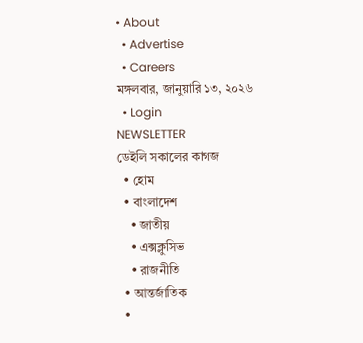• About
  • Advertise
  • Careers
মঙ্গলবার, জানুয়ারি ১৩, ২০২৬
  • Login
NEWSLETTER
ডেইলি সকালের কাগজ
  • হোম
  • বাংলাদেশ
    • জাতীয়
    • এক্সক্লুসিভ
    • রাজনীতি
  • আন্তর্জাতিক
  •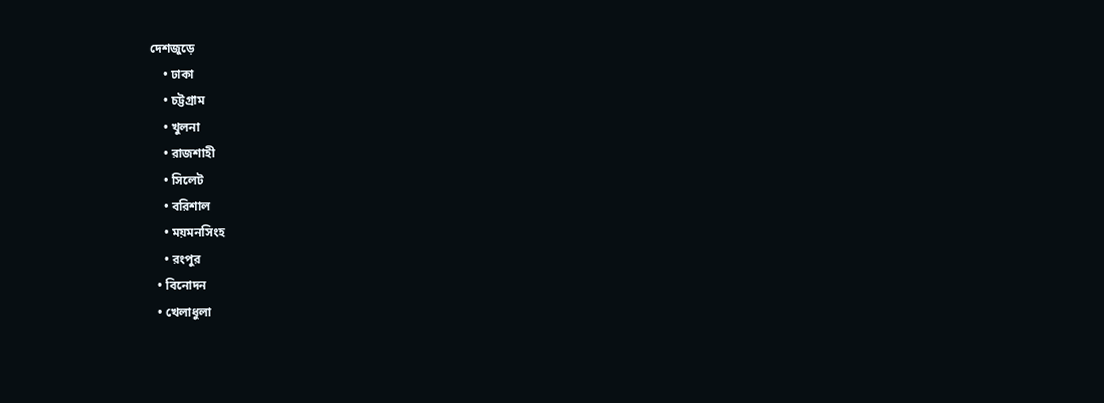দেশজুড়ে
    • ঢাকা
    • চট্টগ্রাম
    • খুলনা
    • রাজশাহী
    • সিলেট
    • বরিশাল
    • ময়মনসিংহ
    • রংপুর
  • বিনোদন
  • খেলাধুলা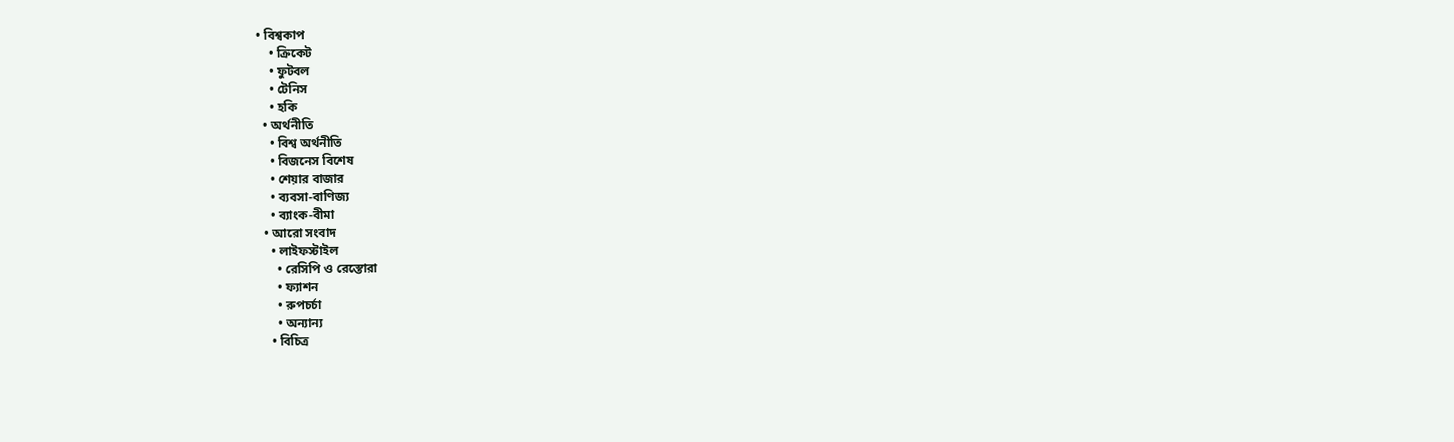• বিশ্বকাপ
    • ক্রিকেট
    • ফুটবল
    • টেনিস
    • হকি
  • অর্থনীতি
    • বিশ্ব অর্থনীতি
    • বিজনেস বিশেষ
    • শেয়ার বাজার
    • ব্যবসা-বাণিজ্য
    • ব্যাংক-বীমা
  • আরো সংবাদ
    • লাইফস্টাইল
      • রেসিপি ও রেস্তোরা
      • ফ্যাশন
      • রুপচর্চা
      • অন্যান্য
    • বিচিত্র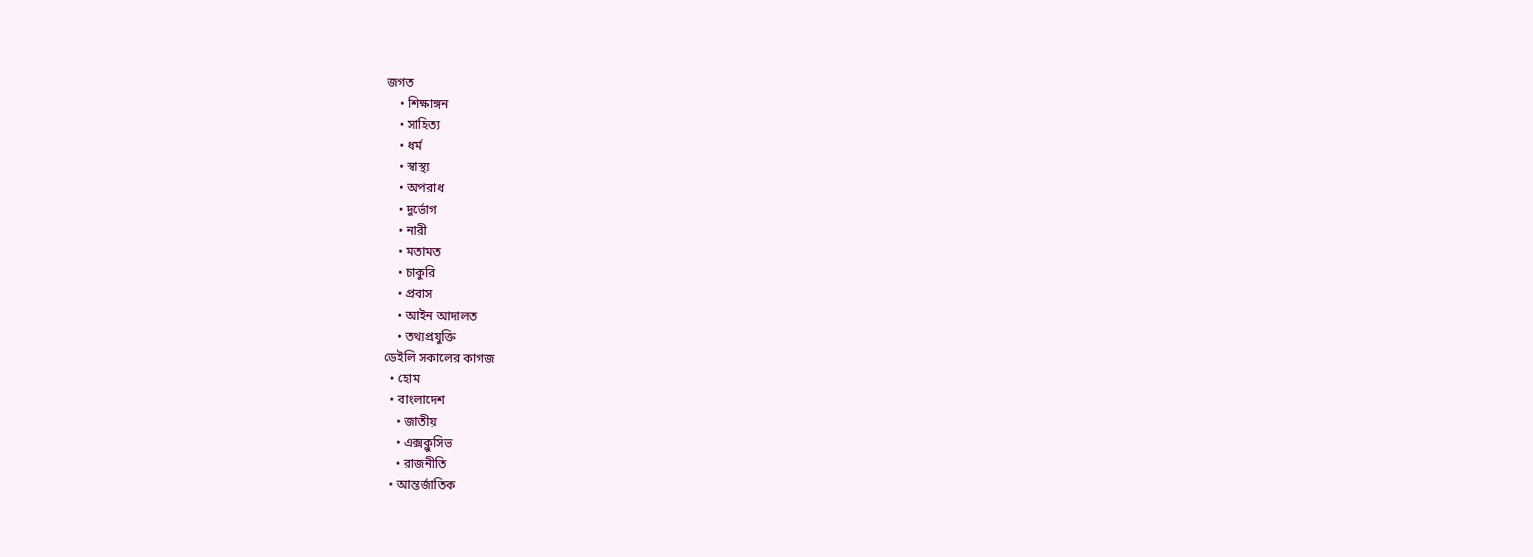জগত
    • শিক্ষাঙ্গন
    • সাহিত্য
    • ধর্ম
    • স্বাস্থ্য
    • অপরাধ
    • দুর্ভোগ
    • নারী
    • মতামত
    • চাকুরি
    • প্রবাস
    • আইন আদালত
    • তথ্যপ্রযুক্তি
ডেইলি সকালের কাগজ
  • হোম
  • বাংলাদেশ
    • জাতীয়
    • এক্সক্লুসিভ
    • রাজনীতি
  • আন্তর্জাতিক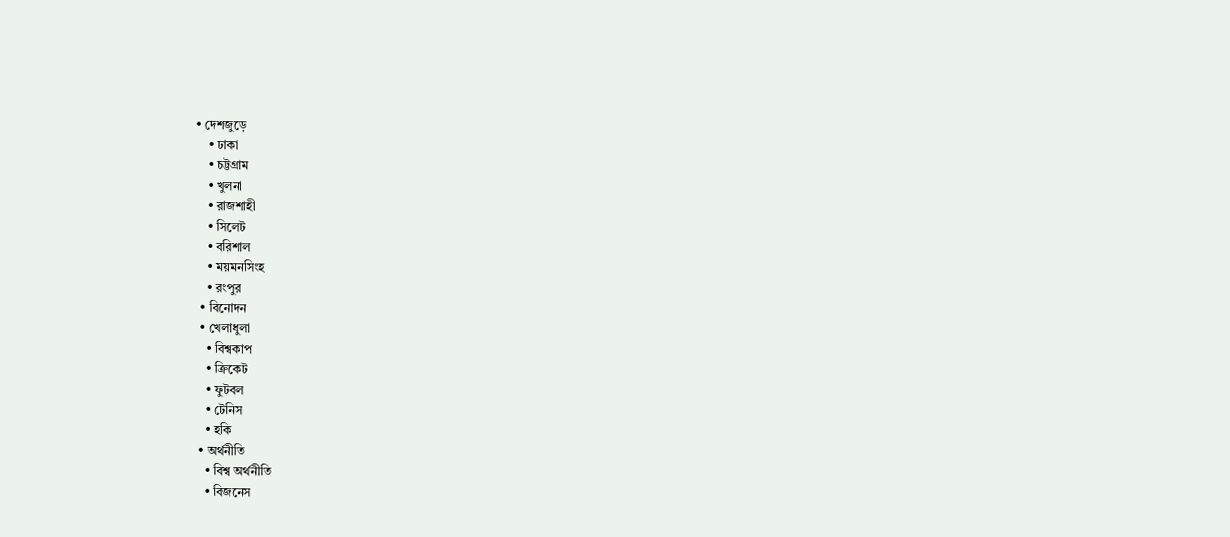• দেশজুড়ে
    • ঢাকা
    • চট্টগ্রাম
    • খুলনা
    • রাজশাহী
    • সিলেট
    • বরিশাল
    • ময়মনসিংহ
    • রংপুর
  • বিনোদন
  • খেলাধুলা
    • বিশ্বকাপ
    • ক্রিকেট
    • ফুটবল
    • টেনিস
    • হকি
  • অর্থনীতি
    • বিশ্ব অর্থনীতি
    • বিজনেস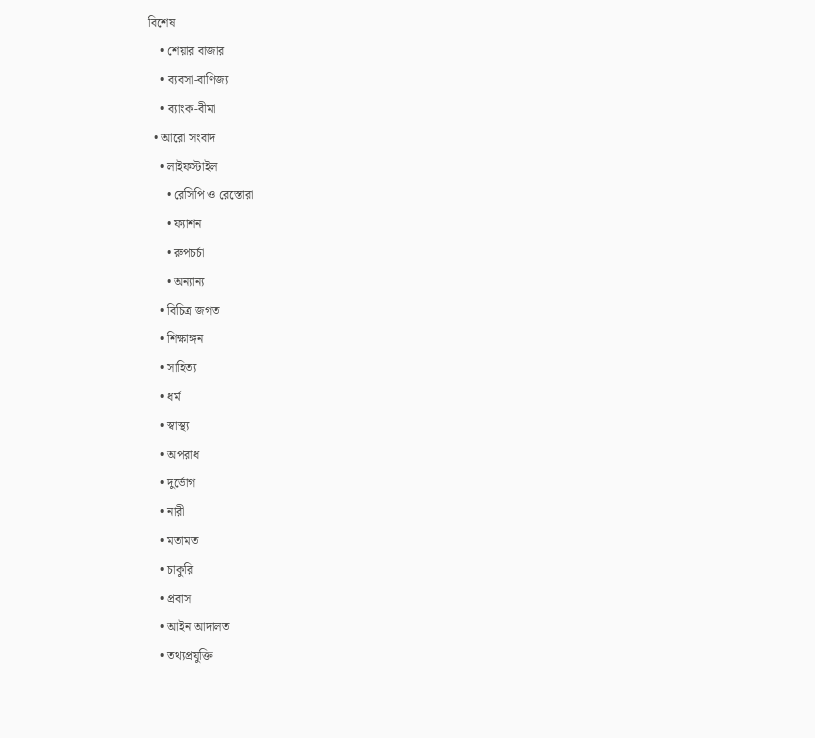বিশেষ
    • শেয়ার বাজার
    • ব্যবসা-বাণিজ্য
    • ব্যাংক-বীমা
  • আরো সংবাদ
    • লাইফস্টাইল
      • রেসিপি ও রেস্তোরা
      • ফ্যাশন
      • রুপচর্চা
      • অন্যান্য
    • বিচিত্র জগত
    • শিক্ষাঙ্গন
    • সাহিত্য
    • ধর্ম
    • স্বাস্থ্য
    • অপরাধ
    • দুর্ভোগ
    • নারী
    • মতামত
    • চাকুরি
    • প্রবাস
    • আইন আদালত
    • তথ্যপ্রযুক্তি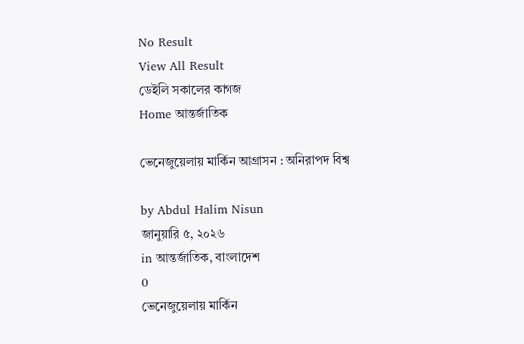No Result
View All Result
ডেইলি সকালের কাগজ
Home আন্তর্জাতিক

ভেনেজুয়েলায় মার্কিন আগ্রাসন : অনিরাপদ বিশ্ব

by Abdul Halim Nisun
জানুয়ারি ৫, ২০২৬
in আন্তর্জাতিক, বাংলাদেশ
0
ভেনেজুয়েলায় মার্কিন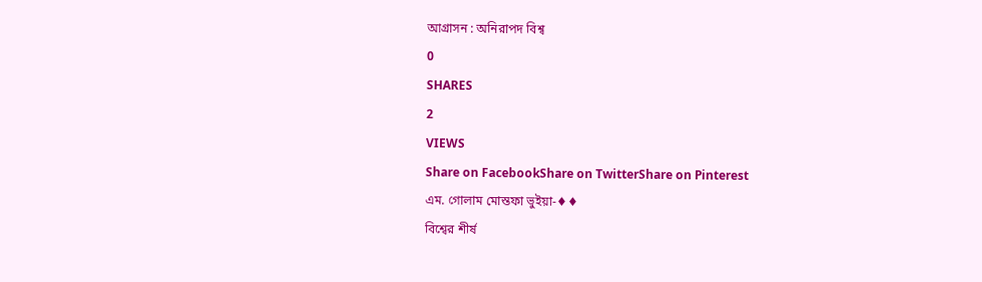আগ্রাসন : অনিরাপদ বিশ্ব
0
SHARES
2
VIEWS
Share on FacebookShare on TwitterShare on Pinterest
এম. গোলাম মোস্তফা ভুইয়া-♦♦
বিশ্বের শীর্ষ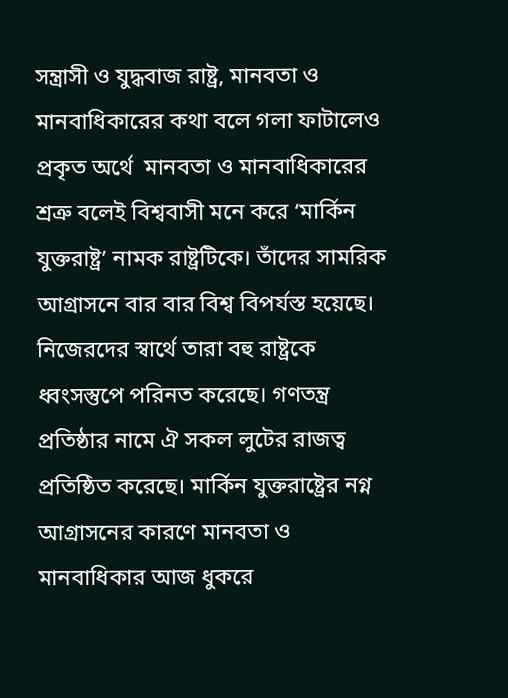সন্ত্রাসী ও যুদ্ধবাজ রাষ্ট্র, মানবতা ও মানবাধিকারের কথা বলে গলা ফাটালেও প্রকৃত অর্থে  মানবতা ও মানবাধিকারের শ্রত্রু বলেই বিশ্ববাসী মনে করে ‘মার্কিন যুক্তরাষ্ট্র’ নামক রাষ্ট্রটিকে। তাঁদের সামরিক আগ্রাসনে বার বার বিশ্ব বিপর্যস্ত হয়েছে। নিজেরদের স্বার্থে তারা বহু রাষ্ট্রকে ধ্বংসস্তুপে পরিনত করেছে। গণতন্ত্র প্রতিষ্ঠার নামে ঐ সকল লুটের রাজত্ব প্রতিষ্ঠিত করেছে। মার্কিন যুক্তরাষ্ট্রের নগ্ন আগ্রাসনের কারণে মানবতা ও মানবাধিকার আজ ধুকরে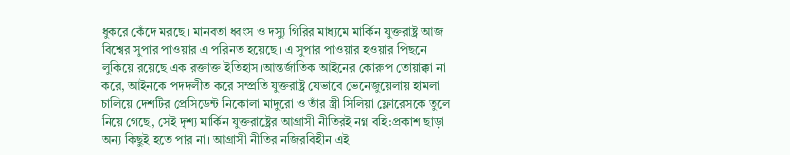ধুকরে কেঁদে মরছে। মানবতা ধ্বংস ও দস্যু গিরির মাধ্যমে মার্কিন যুক্তরাষ্ট্র আজ বিশ্বের সুপার পাওয়ার এ পরিনত হয়েছে। এ সুপার পাওয়ার হওয়ার পিছনে লুকিয়ে রয়েছে এক রক্তাক্ত ইতিহাস।আন্তর্জাতিক আইনের কোরুপ তোয়াক্কা না করে, আইনকে পদদলীত করে সম্প্রতি যুক্তরাষ্ট্র যেভাবে ভেনেজুয়েলায় হামলা চালিয়ে দেশটির প্রেসিডেন্ট নিকোলা মাদুরো ও তাঁর স্ত্রী সিলিয়া ফ্লোরেসকে তুলে নিয়ে গেছে, সেই দৃশ্য মার্কিন যুক্তরাষ্ট্রের আগ্রাসী নীতিরই নগ্ন বহি:প্রকাশ ছাড়া অন্য কিছুই হতে পার না। আগ্রাসী নীতির নজিরবিহীন এই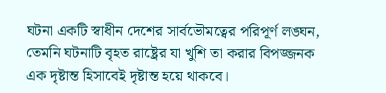ঘটনা একটি স্বাধীন দেশের সার্বভৌমত্বের পরিপূর্ণ লঙ্ঘন, তেমনি ঘটনাটি বৃহত রাষ্ট্রের যা খুশি তা করার বিপজ্জনক এক দৃষ্টান্ত হিসাবেই দৃষ্টান্ত হয়ে থাকবে।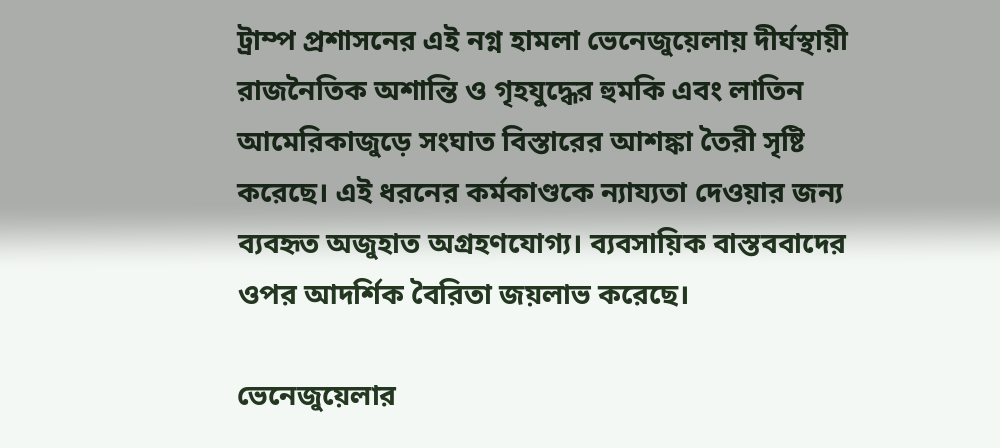ট্রাম্প প্রশাসনের এই নগ্ন হামলা ভেনেজুয়েলায় দীর্ঘস্থায়ী রাজনৈতিক অশান্তি ও গৃহযুদ্ধের হুমকি এবং লাতিন আমেরিকাজুড়ে সংঘাত বিস্তারের আশঙ্কা তৈরী সৃষ্টি করেছে। এই ধরনের কর্মকাণ্ডকে ন্যায্যতা দেওয়ার জন্য ব্যবহৃত অজুহাত অগ্রহণযোগ্য। ব্যবসায়িক বাস্তববাদের ওপর আদর্শিক বৈরিতা জয়লাভ করেছে।

ভেনেজুয়েলার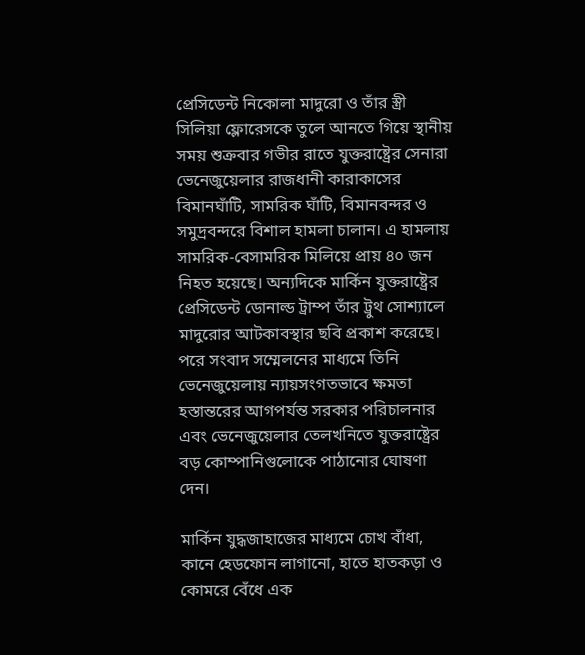প্রেসিডেন্ট নিকোলা মাদুরো ও তাঁর স্ত্রী সিলিয়া ফ্লোরেসকে তুলে আনতে গিয়ে স্থানীয় সময় শুক্রবার গভীর রাতে যুক্তরাষ্ট্রের সেনারা ভেনেজুয়েলার রাজধানী কারাকাসের বিমানঘাঁটি, সামরিক ঘাঁটি, বিমানবন্দর ও সমুদ্রবন্দরে বিশাল হামলা চালান। এ হামলায় সামরিক-বেসামরিক মিলিয়ে প্রায় ৪০ জন নিহত হয়েছে। অন্যদিকে মার্কিন যুক্তরাষ্ট্রের প্রেসিডেন্ট ডোনাল্ড ট্রাম্প তাঁর ট্রুথ সোশ্যালে মাদুরোর আটকাবস্থার ছবি প্রকাশ করেছে। পরে সংবাদ সম্মেলনের মাধ্যমে তিনি ভেনেজুয়েলায় ন্যায়সংগতভাবে ক্ষমতা হস্তান্তরের আগপর্যন্ত সরকার পরিচালনার এবং ভেনেজুয়েলার তেলখনিতে যুক্তরাষ্ট্রের বড় কোম্পানিগুলোকে পাঠানোর ঘোষণা দেন।

মার্কিন যুদ্ধজাহাজের মাধ্যমে চোখ বাঁধা, কানে হেডফোন লাগানো, হাতে হাতকড়া ও কোমরে বেঁধে এক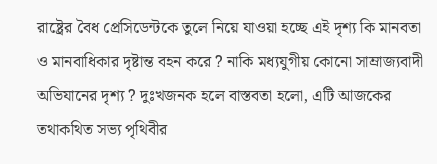রাষ্ট্রের বৈধ প্রেসিডেন্টকে তুলে নিয়ে যাওয়া হচ্ছে এই দৃশ্য কি মানবতা ও মানবাধিকার দৃষ্টান্ত বহন করে ? নাকি মধ্যযুগীয় কোনো সাম্রাজ্যবাদী অভিযানের দৃশ্য ? দুঃখজনক হলে বাস্তবতা হলো, এটি আজকের তথাকথিত সভ্য পৃথিবীর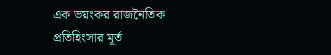এক ভয়ংকর রাজনৈতিক প্রতিহিংসার মূর্ত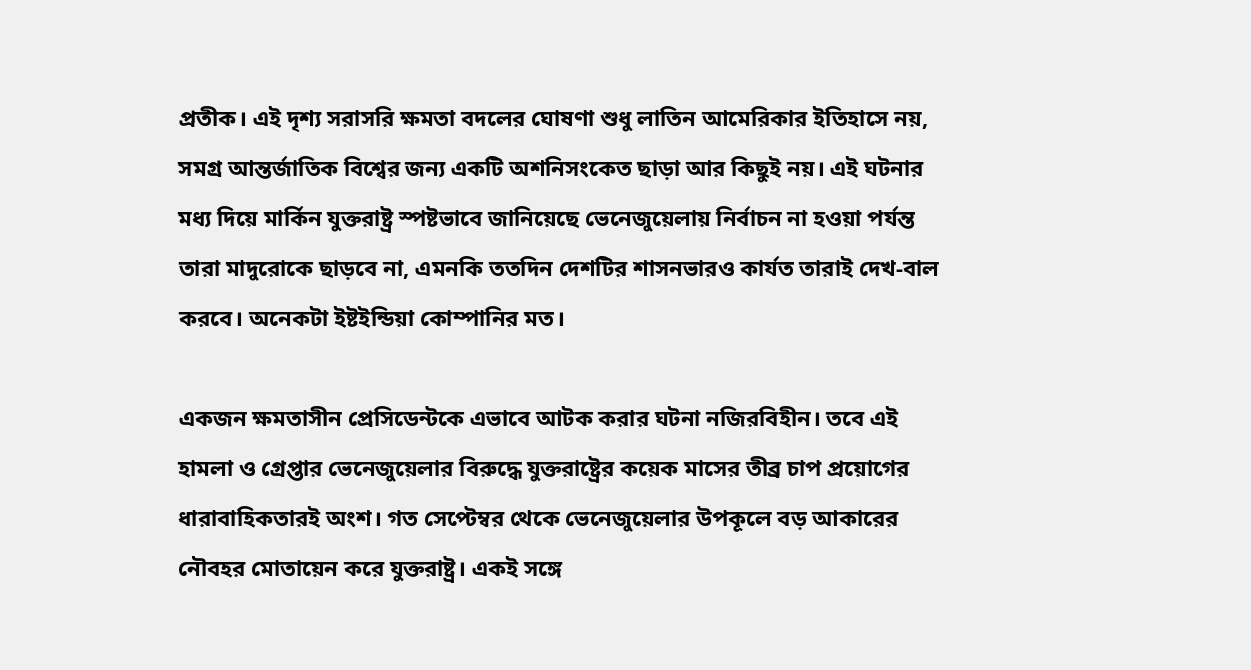প্রতীক। এই দৃশ্য সরাসরি ক্ষমতা বদলের ঘোষণা শুধু লাতিন আমেরিকার ইতিহাসে নয়, সমগ্র আন্তর্জাতিক বিশ্বের জন্য একটি অশনিসংকেত ছাড়া আর কিছুই নয়। এই ঘটনার মধ্য দিয়ে মার্কিন যুক্তরাষ্ট্র স্পষ্টভাবে জানিয়েছে ভেনেজুয়েলায় নির্বাচন না হওয়া পর্যন্ত তারা মাদুরোকে ছাড়বে না, এমনকি ততদিন দেশটির শাসনভারও কার্যত তারাই দেখ-বাল করবে। অনেকটা ইষ্টইন্ডিয়া কোম্পানির মত।

একজন ক্ষমতাসীন প্রেসিডেন্টকে এভাবে আটক করার ঘটনা নজিরবিহীন। তবে এই হামলা ও গ্রেপ্তার ভেনেজুয়েলার বিরুদ্ধে যুক্তরাষ্ট্রের কয়েক মাসের তীব্র চাপ প্রয়োগের ধারাবাহিকতারই অংশ। গত সেপ্টেম্বর থেকে ভেনেজুয়েলার উপকূলে বড় আকারের নৌবহর মোতায়েন করে যুক্তরাষ্ট্র। একই সঙ্গে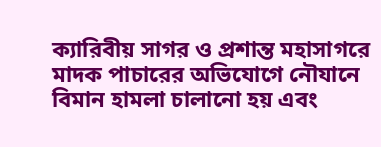ক্যারিবীয় সাগর ও প্রশান্ত মহাসাগরে মাদক পাচারের অভিযোগে নৌযানে বিমান হামলা চালানো হয় এবং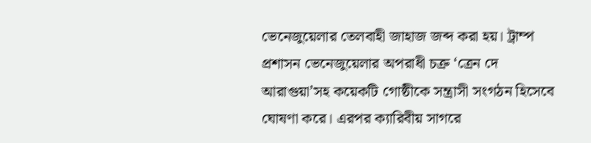ভেনেজুয়েলার তেলবাহী জাহাজ জব্দ করা হয়। ট্রাম্প প্রশাসন ভেনেজুয়েলার অপরাধী চক্র ‘ত্রেন দে আরাগুয়া’সহ কয়েকটি গোষ্ঠীকে সন্ত্রাসী সংগঠন হিসেবে ঘোষণা করে। এরপর ক্যারিবীয় সাগরে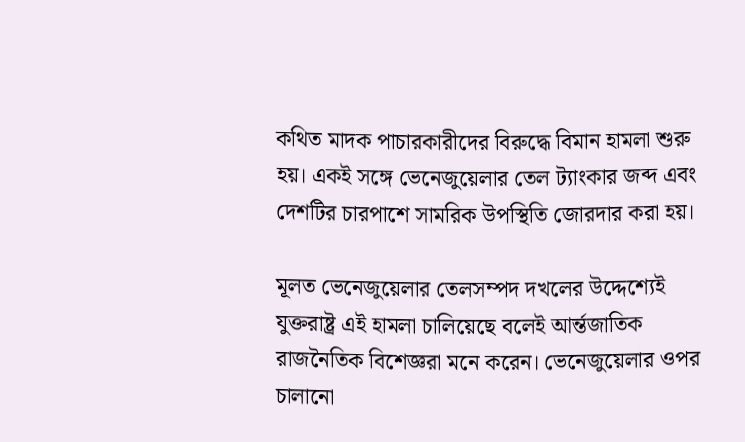কথিত মাদক পাচারকারীদের বিরুদ্ধে বিমান হামলা শুরু হয়। একই সঙ্গে ভেনেজুয়েলার তেল ট্যাংকার জব্দ এবং দেশটির চারপাশে সামরিক উপস্থিতি জোরদার করা হয়।

মূলত ভেনেজুয়েলার তেলসম্পদ দখলের উদ্দেশ্যেই যুক্তরাষ্ট্র এই হামলা চালিয়েছে বলেই আর্ন্তজাতিক রাজনৈতিক বিশেজ্ঞরা মনে করেন। ভেনেজুয়েলার ওপর চালানো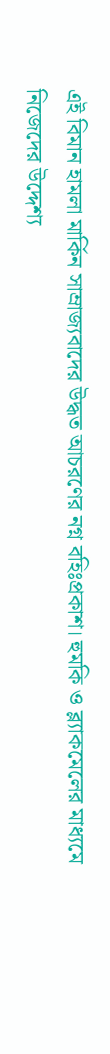এই বিমান হামলা মার্কিন সাম্রাজ্যবাদের উদ্ধত আচরণের নগ্ন বহিঃপ্রকাশ। হুমকি ও ব্ল্যাকমেলের মাধ্যমে নিজেদের উদ্দেশ্য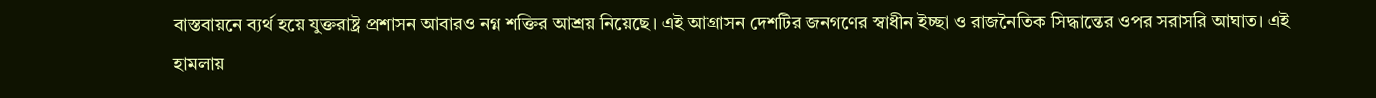বাস্তবায়নে ব্যর্থ হয়ে যুক্তরাষ্ট্র প্রশাসন আবারও নগ্ন শক্তির আশ্রয় নিয়েছে। এই আগ্রাসন দেশটির জনগণের স্বাধীন ইচ্ছা ও রাজনৈতিক সিদ্ধান্তের ওপর সরাসরি আঘাত। এই হামলায়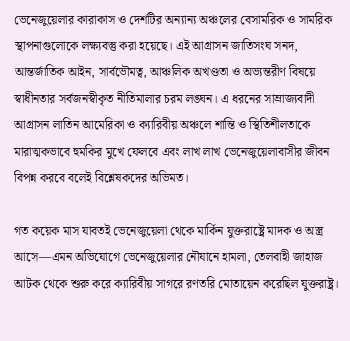ভেনেজুয়েলার কারাকাস ও দেশটির অন্যান্য অঞ্চলের বেসামরিক ও সামরিক স্থাপনাগুলোকে লক্ষ্যবস্তু করা হয়েছে। এই আগ্রাসন জাতিসংঘ সনদ, আন্তর্জাতিক আইন, সার্বভৌমত্ব, আঞ্চলিক অখণ্ডতা ও অভ্যন্তরীণ বিষয়ে স্বাধীনতার সর্বজনস্বীকৃত নীতিমালার চরম লঙ্ঘন। এ ধরনের সাম্রাজ্যবাদী আগ্রাসন লাতিন আমেরিকা ও ক্যারিবীয় অঞ্চলে শান্তি ও স্থিতিশীলতাকে মারাত্মকভাবে হুমকির মুখে ফেলবে এবং লাখ লাখ ভেনেজুয়েলাবাসীর জীবন বিপন্ন করবে বলেই বিশ্লেষকদের অভিমত।

গত কয়েক মাস যাবতই ভেনেজুয়েলা থেকে মার্কিন যুক্তরাষ্ট্রে মাদক ও অস্ত্র আসে—এমন অভিযোগে ভেনেজুয়েলার নৌযানে হামলা, তেলবাহী জাহাজ আটক থেকে শুরু করে ক্যারিবীয় সাগরে রণতরি মোতায়েন করেছিল যুক্তরাষ্ট্র।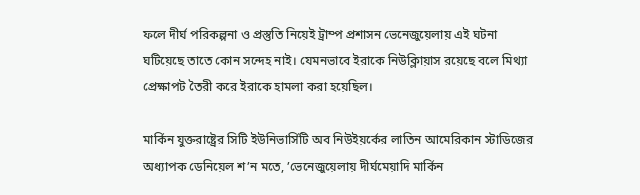ফলে দীর্ঘ পরিকল্পনা ও প্রস্তুতি নিয়েই ট্রাম্প প্রশাসন ভেনেজুয়েলায় এই ঘটনা ঘটিয়েছে তাতে কোন সন্দেহ নাই। যেমনভাবে ইরাকে নিউক্লিায়াস রয়েছে বলে মিথ্যা প্রেক্ষাপট তৈরী করে ইরাকে হামলা করা হয়েছিল।

মার্কিন যুক্তরাষ্ট্রের সিটি ইউনিভার্সিটি অব নিউইয়র্কের লাতিন আমেরিকান স্টাডিজের অধ্যাপক ডেনিয়েল শ’ন মতে, ’ভেনেজুয়েলায় দীর্ঘমেয়াদি মার্কিন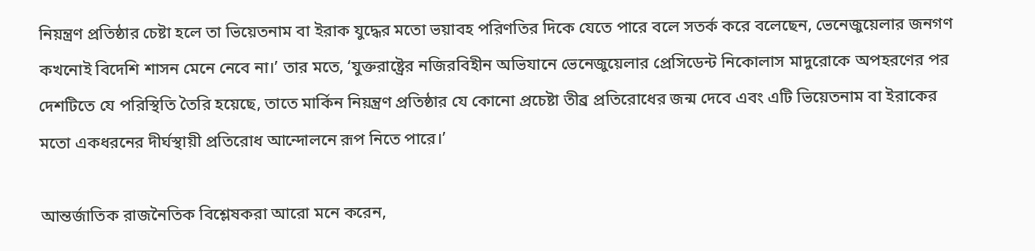নিয়ন্ত্রণ প্রতিষ্ঠার চেষ্টা হলে তা ভিয়েতনাম বা ইরাক যুদ্ধের মতো ভয়াবহ পরিণতির দিকে যেতে পারে বলে সতর্ক করে বলেছেন, ভেনেজুয়েলার জনগণ কখনোই বিদেশি শাসন মেনে নেবে না।’ তার মতে, ‘যুক্তরাষ্ট্রের নজিরবিহীন অভিযানে ভেনেজুয়েলার প্রেসিডেন্ট নিকোলাস মাদুরোকে অপহরণের পর দেশটিতে যে পরিস্থিতি তৈরি হয়েছে, তাতে মার্কিন নিয়ন্ত্রণ প্রতিষ্ঠার যে কোনো প্রচেষ্টা তীব্র প্রতিরোধের জন্ম দেবে এবং এটি ভিয়েতনাম বা ইরাকের মতো একধরনের দীর্ঘস্থায়ী প্রতিরোধ আন্দোলনে রূপ নিতে পারে।’

আন্তর্জাতিক রাজনৈতিক বিশ্লেষকরা আরো মনে করেন,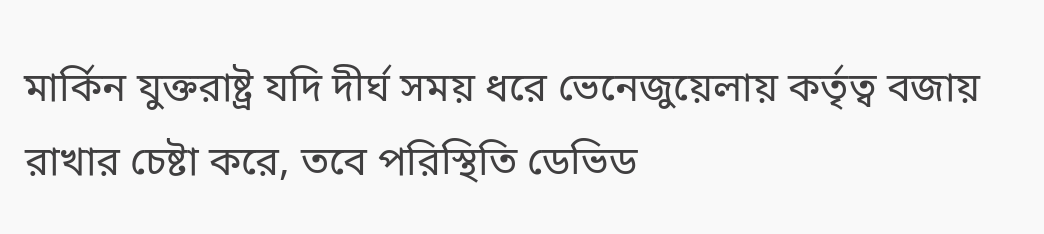মার্কিন যুক্তরাষ্ট্র যদি দীর্ঘ সময় ধরে ভেনেজুয়েলায় কর্তৃত্ব বজায় রাখার চেষ্টা করে, তবে পরিস্থিতি ডেভিড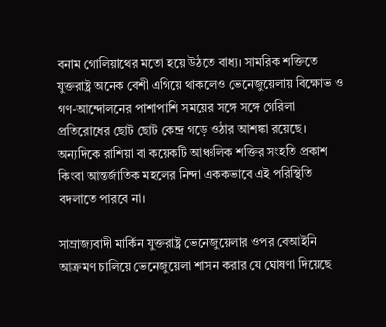বনাম গোলিয়াথের মতো হয়ে উঠতে বাধ্য। সামরিক শক্তিতে যুক্তরাষ্ট্র অনেক বেশী এগিয়ে থাকলেও ভেনেজুয়েলায় বিক্ষোভ ও গণ-আন্দোলনের পাশাপাশি সময়ের সঙ্গে সঙ্গে গেরিলা প্রতিরোধের ছোট ছোট কেন্দ্র গড়ে ওঠার আশঙ্কা রয়েছে। অন্যদিকে রাশিয়া বা কয়েকটি আঞ্চলিক শক্তির সংহতি প্রকাশ কিংবা আন্তর্জাতিক মহলের নিন্দা এককভাবে এই পরিস্থিতি বদলাতে পারবে না।

সাম্রাজ্যবাদী মার্কিন যুক্তরাষ্ট্র ভেনেজুয়েলার ওপর বেআইনি আক্রমণ চালিয়ে ভেনেজুয়েলা শাসন করার যে ঘোষণা দিয়েছে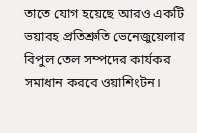তাতে যোগ হয়েছে আরও একটি ভয়াবহ প্রতিশ্রুতি ভেনেজুয়েলার বিপুল তেল সম্পদের কার্যকর সমাধান করবে ওয়াশিংটন।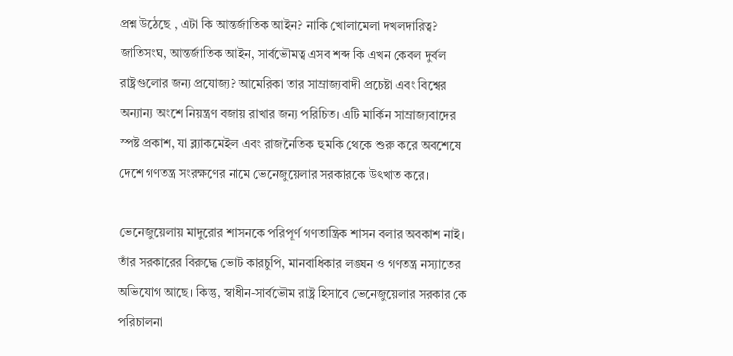প্রশ্ন উঠেছে , এটা কি আন্তর্জাতিক আইন? নাকি খোলামেলা দখলদারিত্ব? জাতিসংঘ, আন্তর্জাতিক আইন, সার্বভৌমত্ব এসব শব্দ কি এখন কেবল দুর্বল রাষ্ট্রগুলোর জন্য প্রযোজ্য? আমেরিকা তার সাম্রাজ্যবাদী প্রচেষ্টা এবং বিশ্বের অন্যান্য অংশে নিয়ন্ত্রণ বজায় রাখার জন্য পরিচিত। এটি মার্কিন সাম্রাজ্যবাদের স্পষ্ট প্রকাশ, যা ব্ল্যাকমেইল এবং রাজনৈতিক হুমকি থেকে শুরু করে অবশেষে দেশে গণতন্ত্র সংরক্ষণের নামে ভেনেজুয়েলার সরকারকে উৎখাত করে।

ভেনেজুয়েলায় মাদুরোর শাসনকে পরিপূর্ণ গণতান্ত্রিক শাসন বলার অবকাশ নাই। তাঁর সরকারের বিরুদ্ধে ভোট কারচুপি, মানবাধিকার লঙ্ঘন ও গণতন্ত্র নস্যাতের অভিযোগ আছে। কিন্তু, স্বাধীন-সার্বভৌম রাষ্ট্র হিসাবে ভেনেজুয়েলার সরকার কে পরিচালনা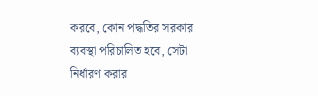করবে, কোন পদ্ধতির সরকার ব্যবস্থা পরিচালিত হবে, সেটা নির্ধারণ করার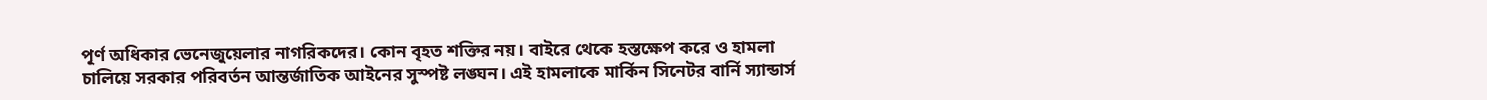পূর্ণ অধিকার ভেনেজুয়েলার নাগরিকদের। কোন বৃহত শক্তির নয়। বাইরে থেকে হস্তক্ষেপ করে ও হামলা চালিয়ে সরকার পরিবর্তন আন্তর্জাতিক আইনের সুস্পষ্ট লঙ্ঘন। এই হামলাকে মার্কিন সিনেটর বার্নি স্যান্ডার্স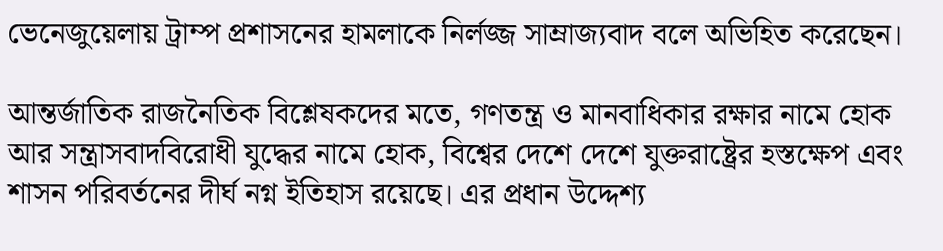ভেনেজুয়েলায় ট্রাম্প প্রশাসনের হামলাকে নির্লজ্জ সাম্রাজ্যবাদ বলে অভিহিত করেছেন।

আন্তর্জাতিক রাজনৈতিক বিশ্লেষকদের মতে, গণতন্ত্র ও মানবাধিকার রক্ষার নামে হোক আর সন্ত্রাসবাদবিরোধী যুদ্ধের নামে হোক, বিশ্বের দেশে দেশে যুক্তরাষ্ট্রের হস্তক্ষেপ এবং শাসন পরিবর্তনের দীর্ঘ নগ্ন ইতিহাস রয়েছে। এর প্রধান উদ্দেশ্য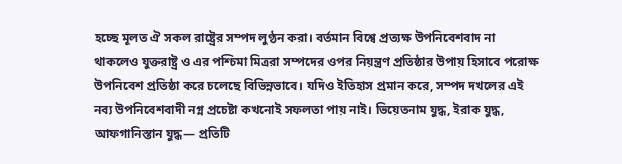হচ্ছে মূলত ঐ সকল রাষ্ট্রের সম্পদ লুণ্ঠন করা। বর্তমান বিশ্বে প্রত্যক্ষ উপনিবেশবাদ না থাকলেও যুক্তরাষ্ট্র ও এর পশ্চিমা মিত্ররা সম্পদের ওপর নিয়ন্ত্রণ প্রতিষ্ঠার উপায় হিসাবে পরোক্ষ উপনিবেশ প্রতিষ্ঠা করে চলেছে বিভিন্নভাবে। যদিও ইতিহাস প্রমান করে, সম্পদ দখলের এই নব্য উপনিবেশবাদী নগ্ন প্রচেষ্টা কখনোই সফলতা পায় নাই। ভিয়েতনাম যুদ্ধ, ইরাক যুদ্ধ, আফগানিস্তান যুদ্ধ— প্রতিটি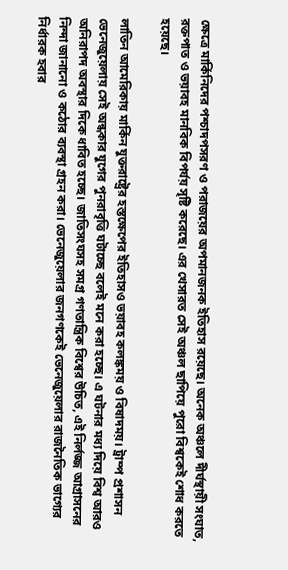ক্ষেত্রে মার্কিনিদের পশ্চাদপসরণ ও পরাজয়ের অপমানজনক ইতিহাস রয়েছে। অনেক অঞ্চলে দীর্ঘস্থায়ী সংঘাত, রক্তপাত ও ভয়াবহ মানবিক বিপর্যয় সৃষ্টি করেছে। এর খেসারত সেই অঞ্চল ছাপিয়ে পুরো বিশ্বকেই শোধ করতে হয়েছে।

লাতিন আমেরিকায় মার্কিন যুক্তরাষ্ট্রের হস্তক্ষেপের ইতিহাসও ভয়াবহ কলঙ্কময় ও বিষাদময়। ট্রাম্প প্রশাসন ভেনেজুয়েলায় সেই অন্ধকার যুগের পুনরাবৃত্তি ঘটাচ্ছে বলেই মনে করা হচ্ছে। এ ঘটনার মধ্য দিয়ে বিশ্ব আরও অনিরাপদ অবস্থার দিকে ধাবিত হচ্ছে। জাতিসংঘসহ সমগ্র গণতান্ত্রিক বিশ্বের উচিত, এই নির্লজ্জ আগ্রাসনের নিন্দা জানানো ও কঠোর ব্যবস্থা গ্রহন করা। ভেনেজুয়েলার জনগণকেই ভেনেজুয়েলার রাজনৈতিক ভাগ্যের নির্ধারক হবার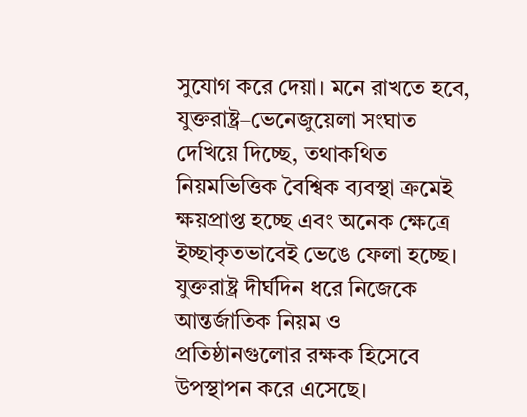সুযোগ করে দেয়া। মনে রাখতে হবে, যুক্তরাষ্ট্র–ভেনেজুয়েলা সংঘাত দেখিয়ে দিচ্ছে, তথাকথিত নিয়মভিত্তিক বৈশ্বিক ব্যবস্থা ক্রমেই ক্ষয়প্রাপ্ত হচ্ছে এবং অনেক ক্ষেত্রে ইচ্ছাকৃতভাবেই ভেঙে ফেলা হচ্ছে। যুক্তরাষ্ট্র দীর্ঘদিন ধরে নিজেকে আন্তর্জাতিক নিয়ম ও প্রতিষ্ঠানগুলোর রক্ষক হিসেবে উপস্থাপন করে এসেছে।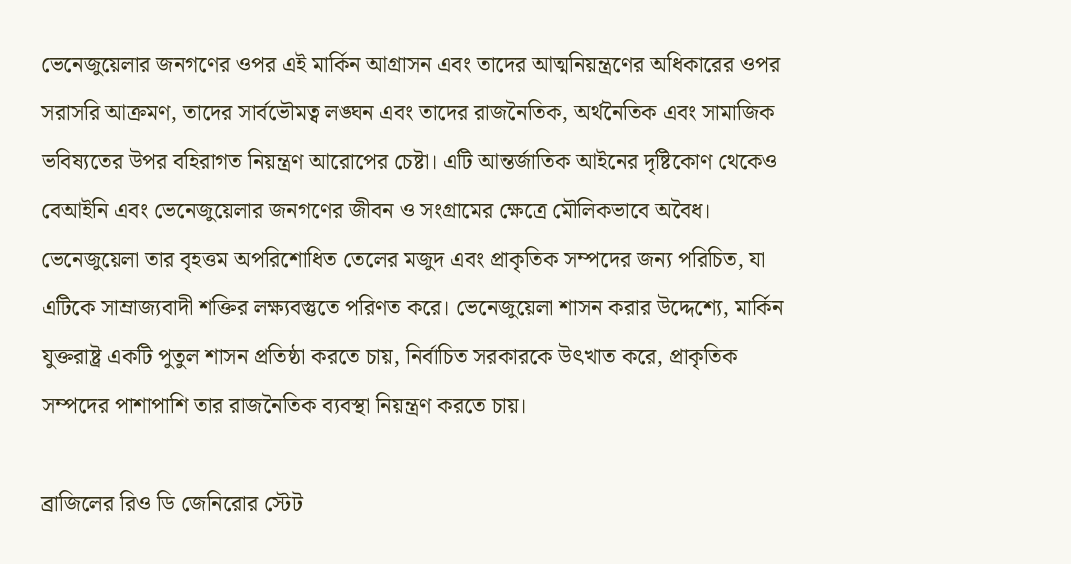ভেনেজুয়েলার জনগণের ওপর এই মার্কিন আগ্রাসন এবং তাদের আত্মনিয়ন্ত্রণের অধিকারের ওপর সরাসরি আক্রমণ, তাদের সার্বভৌমত্ব লঙ্ঘন এবং তাদের রাজনৈতিক, অর্থনৈতিক এবং সামাজিক ভবিষ্যতের উপর বহিরাগত নিয়ন্ত্রণ আরোপের চেষ্টা। এটি আন্তর্জাতিক আইনের দৃষ্টিকোণ থেকেও বেআইনি এবং ভেনেজুয়েলার জনগণের জীবন ও সংগ্রামের ক্ষেত্রে মৌলিকভাবে অবৈধ। ভেনেজুয়েলা তার বৃহত্তম অপরিশোধিত তেলের মজুদ এবং প্রাকৃতিক সম্পদের জন্য পরিচিত, যা এটিকে সাম্রাজ্যবাদী শক্তির লক্ষ্যবস্তুতে পরিণত করে। ভেনেজুয়েলা শাসন করার উদ্দেশ্যে, মার্কিন যুক্তরাষ্ট্র একটি পুতুল শাসন প্রতিষ্ঠা করতে চায়, নির্বাচিত সরকারকে উৎখাত করে, প্রাকৃতিক সম্পদের পাশাপাশি তার রাজনৈতিক ব্যবস্থা নিয়ন্ত্রণ করতে চায়।

ব্রাজিলের রিও ডি জেনিরোর স্টেট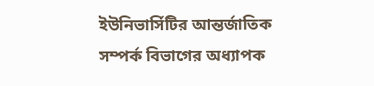ইউনিভার্সিটির আন্তর্জাতিক সম্পর্ক বিভাগের অধ্যাপক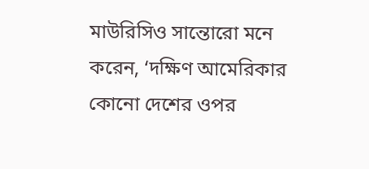মাউরিসিও সান্তোরো মনে করেন, ‘দক্ষিণ আমেরিকার কোনো দেশের ওপর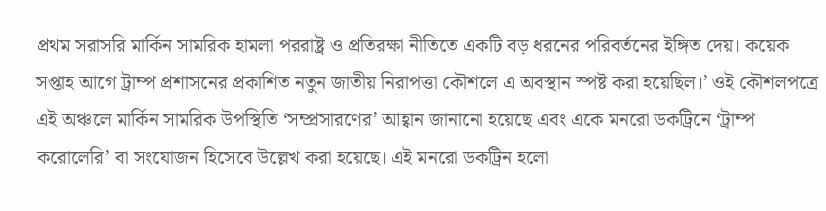প্রথম সরাসরি মার্কিন সামরিক হামলা পররাষ্ট্র ও প্রতিরক্ষা নীতিতে একটি বড় ধরনের পরিবর্তনের ইঙ্গিত দেয়। কয়েক সপ্তাহ আগে ট্রাম্প প্রশাসনের প্রকাশিত নতুন জাতীয় নিরাপত্তা কৌশলে এ অবস্থান স্পষ্ট করা হয়েছিল।’ ওই কৌশলপত্রে এই অঞ্চলে মার্কিন সামরিক উপস্থিতি ‘সম্প্রসারণের’ আহ্বান জানানো হয়েছে এবং একে মনরো ডকট্রিনে ‘ট্রাম্প করোলেরি’ বা সংযোজন হিসেবে উল্লেখ করা হয়েছে। এই মনরো ডকট্রিন হলো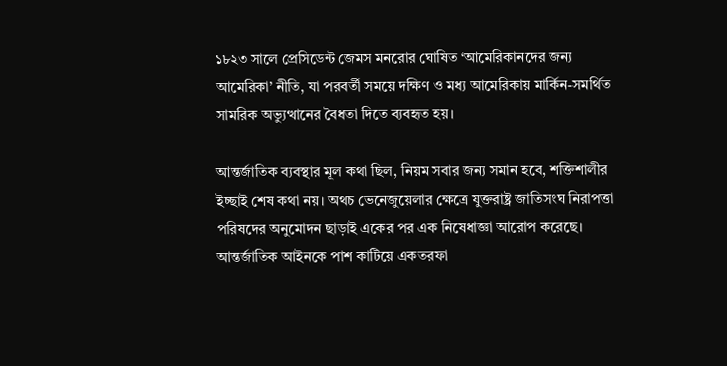১৮২৩ সালে প্রেসিডেন্ট জেমস মনরোর ঘোষিত ‘আমেরিকানদের জন্য আমেরিকা’ নীতি, যা পরবর্তী সময়ে দক্ষিণ ও মধ্য আমেরিকায় মার্কিন-সমর্থিত সামরিক অভ্যুত্থানের বৈধতা দিতে ব্যবহৃত হয়।

আন্তর্জাতিক ব্যবস্থার মূল কথা ছিল, নিয়ম সবার জন্য সমান হবে, শক্তিশালীর ইচ্ছাই শেষ কথা নয়। অথচ ভেনেজুয়েলার ক্ষেত্রে যুক্তরাষ্ট্র জাতিসংঘ নিরাপত্তা পরিষদের অনুমোদন ছাড়াই একের পর এক নিষেধাজ্ঞা আরোপ করেছে। আন্তর্জাতিক আইনকে পাশ কাটিয়ে একতরফা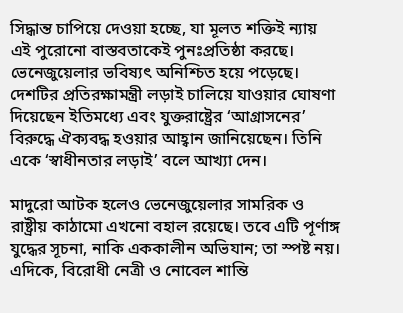সিদ্ধান্ত চাপিয়ে দেওয়া হচ্ছে, যা মূলত শক্তিই ন্যায় এই পুরোনো বাস্তবতাকেই পুনঃপ্রতিষ্ঠা করছে। ভেনেজুয়েলার ভবিষ্যৎ অনিশ্চিত হয়ে পড়েছে। দেশটির প্রতিরক্ষামন্ত্রী লড়াই চালিয়ে যাওয়ার ঘোষণা দিয়েছেন ইতিমধ্যে এবং যুক্তরাষ্ট্রের ‘আগ্রাসনের’ বিরুদ্ধে ঐক্যবদ্ধ হওয়ার আহ্বান জানিয়েছেন। তিনি একে ‘স্বাধীনতার লড়াই’ বলে আখ্যা দেন।

মাদুরো আটক হলেও ভেনেজুয়েলার সামরিক ও রাষ্ট্রীয় কাঠামো এখনো বহাল রয়েছে। তবে এটি পূর্ণাঙ্গ যুদ্ধের সূচনা, নাকি এককালীন অভিযান; তা স্পষ্ট নয়। এদিকে, বিরোধী নেত্রী ও নোবেল শান্তি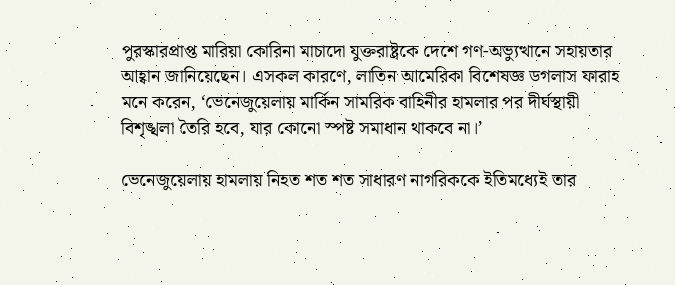পুরস্কারপ্রাপ্ত মারিয়া কোরিনা মাচাদো যুক্তরাষ্ট্রকে দেশে গণ-অভ্যুত্থানে সহায়তার আহ্বান জানিয়েছেন। এসকল কারণে, লাতিন আমেরিকা বিশেষজ্ঞ ডগলাস ফারাহ মনে করেন, ‘ভেনেজুয়েলায় মার্কিন সামরিক বাহিনীর হামলার পর দীর্ঘস্থায়ী বিশৃঙ্খলা তৈরি হবে, যার কোনো স্পষ্ট সমাধান থাকবে না।’

ভেনেজুয়েলায় হামলায় নিহত শত শত সাধারণ নাগরিককে ইতিমধ্যেই তার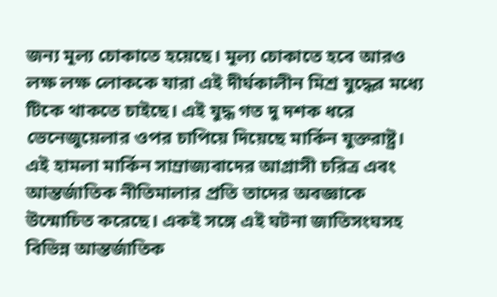জন্য মূল্য চোকাতে হয়েছে। মূল্য চোকাতে হবে আরও লক্ষ লক্ষ লোককে যারা এই দীর্ঘকালীন মিশ্র যুদ্ধের মধ্যে টিকে থাকতে চাইছে। এই যুদ্ধ গত দু দশক ধরে ভেনেজুয়েলার ওপর চাপিয়ে দিয়েছে মার্কিন যুক্তরাষ্ট্র।  এই হামলা মার্কিন সাম্রাজ্যবাদের আগ্রাসী চরিত্র এবং আন্তর্জাতিক নীতিমালার প্রতি তাদের অবজ্ঞাকে উন্মোচিত করেছে। একই সঙ্গে এই ঘটনা জাতিসংঘসহ বিভিন্ন আন্তর্জাতিক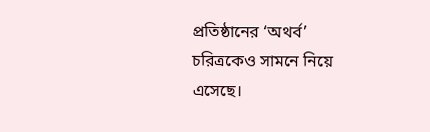প্রতিষ্ঠানের ‘অথর্ব’ চরিত্রকেও সামনে নিয়ে এসেছে।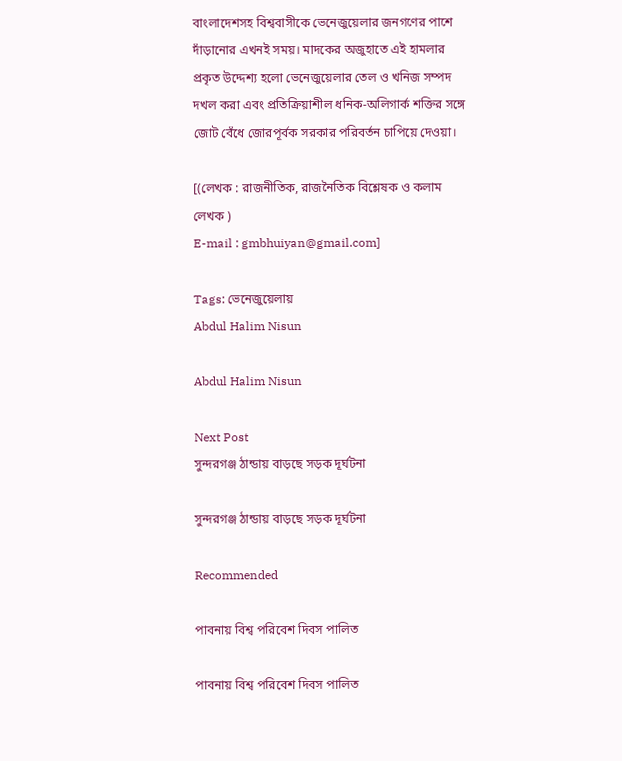বাংলাদেশসহ বিশ্ববাসীকে ভেনেজুয়েলার জনগণের পাশে দাঁড়ানোর এখনই সময়। মাদকের অজুহাতে এই হামলার প্রকৃত উদ্দেশ্য হলো ভেনেজুয়েলার তেল ও খনিজ সম্পদ দখল করা এবং প্রতিক্রিয়াশীল ধনিক-অলিগার্ক শক্তির সঙ্গে জোট বেঁধে জোরপূর্বক সরকার পরিবর্তন চাপিয়ে দেওয়া।

[(লেখক : রাজনীতিক, রাজনৈতিক বিশ্লেষক ও কলাম লেখক )
E-mail : gmbhuiyan@gmail.com]

Tags: ভেনেজুয়েলায়
Abdul Halim Nisun

Abdul Halim Nisun

Next Post
সুন্দরগঞ্জ ঠান্ডায় বাড়ছে সড়ক দূর্ঘটনা

সুন্দরগঞ্জ ঠান্ডায় বাড়ছে সড়ক দূর্ঘটনা

Recommended

পাবনায় বিশ্ব পরিবেশ দিবস পালিত

পাবনায় বিশ্ব পরিবেশ দিবস পালিত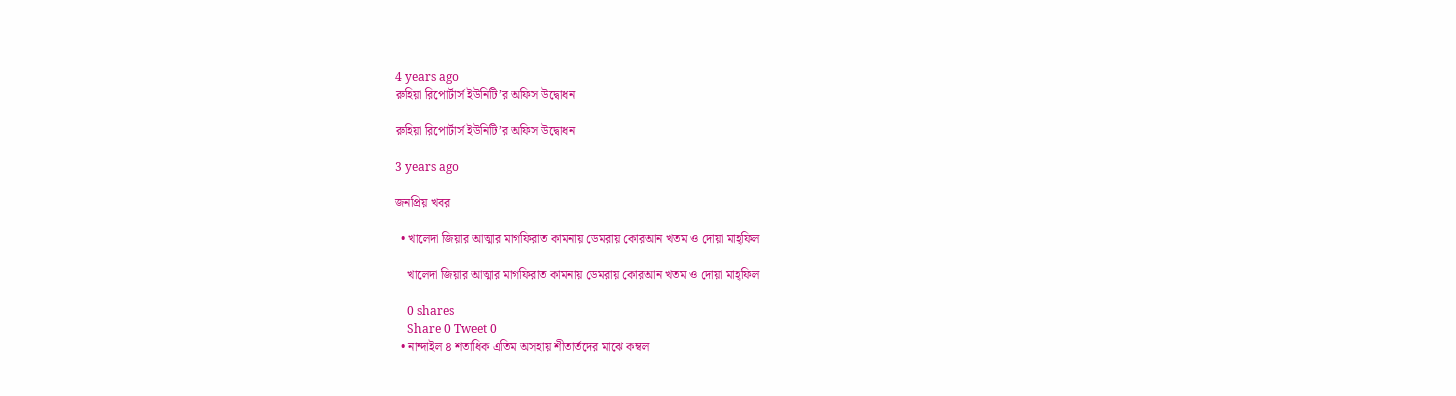4 years ago
রুহিয়া রিপোর্টার্স ইউনিটি’র অফিস উদ্বোধন

রুহিয়া রিপোর্টার্স ইউনিটি’র অফিস উদ্বোধন

3 years ago

জনপ্রিয় খবর

  • খালেদা জিয়ার আত্মার মাগফিরাত কামনায় ডেমরায় কোরআন খতম ও দোয়া মাহ্ফিল

    খালেদা জিয়ার আত্মার মাগফিরাত কামনায় ডেমরায় কোরআন খতম ও দোয়া মাহ্ফিল

    0 shares
    Share 0 Tweet 0
  • নান্দাইল ৪ শতাধিক এতিম অসহায় শীতার্তদের মাঝে কম্বল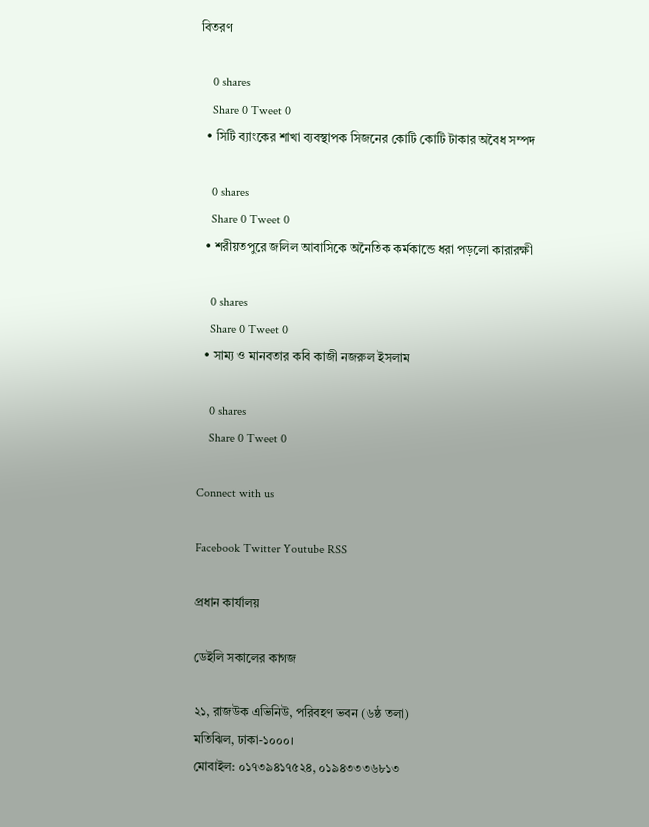বিতরণ

    0 shares
    Share 0 Tweet 0
  • সিটি ব্যাংকের শাখা ব্যবস্থাপক সিজনের কোটি কোটি টাকার অবৈধ সম্পদ

    0 shares
    Share 0 Tweet 0
  • শরীয়তপুরে জলিল আবাসিকে অনৈতিক কর্মকান্ডে ধরা পড়লো কারারক্ষী

    0 shares
    Share 0 Tweet 0
  • সাম্য ও মানবতার কবি কাজী নজরুল ইসলাম

    0 shares
    Share 0 Tweet 0

Connect with us

Facebook Twitter Youtube RSS

প্রধান কার্যালয়

ডেইলি সকালের কাগজ

২১, রাজউক এভিনিউ, পরিবহণ ভবন (৬ষ্ঠ তলা)
মতিঝিল, ঢাকা-১০০০।
মোবাইল: ০১৭৩৯৪১৭৫২৪, ০১৯৪৩৩৩৬৮১৩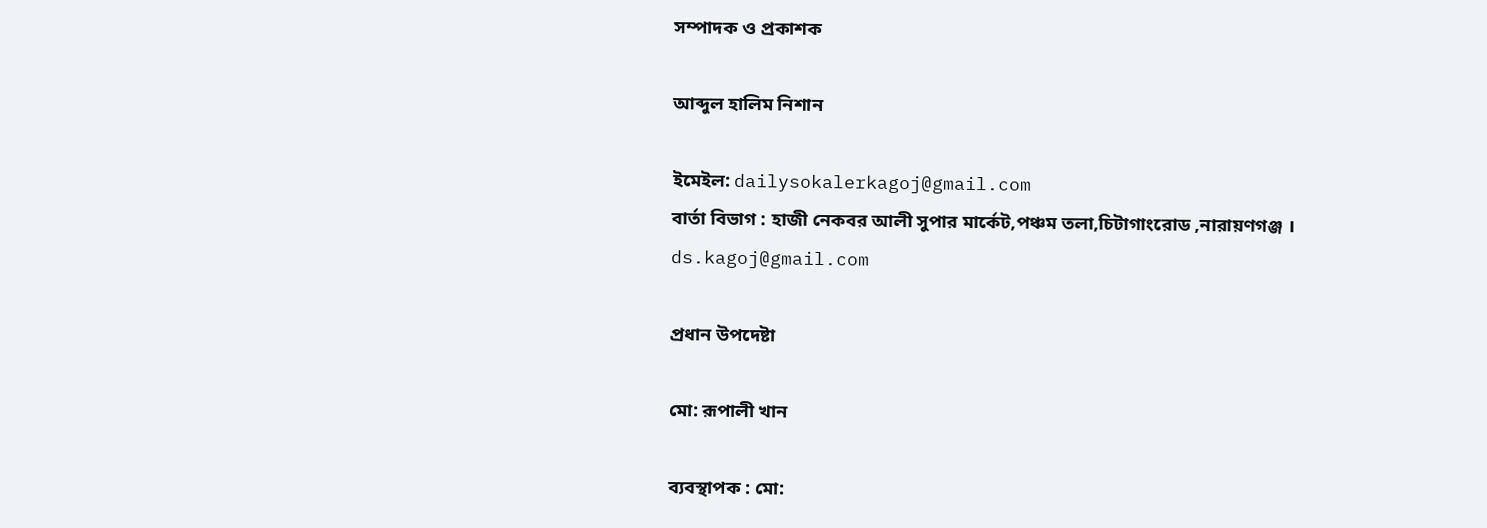সম্পাদক ও প্রকাশক

আব্দুল হালিম নিশান

ইমেইল: dailysokalerkagoj@gmail.com
বার্তা বিভাগ : হাজী নেকবর আলী সুপার মার্কেট,পঞ্চম তলা,চিটাগাংরোড ,নারায়ণগঞ্জ ।
ds.kagoj@gmail.com

প্রধান উপদেষ্টা

মো: রূপালী খান

ব্যবস্থাপক : মো: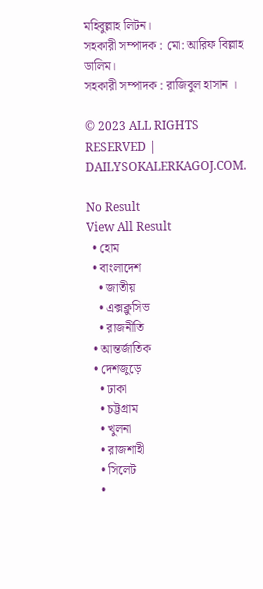মহিবুল্লাহ লিটন।
সহকারী সম্পাদক : মো: আরিফ বিল্লাহ ডালিম।
সহকারী সম্পাদক : রাজিবুল হাসান ।

© 2023 ALL RIGHTS RESERVED | DAILYSOKALERKAGOJ.COM.

No Result
View All Result
  • হোম
  • বাংলাদেশ
    • জাতীয়
    • এক্সক্লুসিভ
    • রাজনীতি
  • আন্তর্জাতিক
  • দেশজুড়ে
    • ঢাকা
    • চট্টগ্রাম
    • খুলনা
    • রাজশাহী
    • সিলেট
    •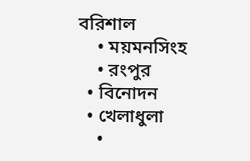বরিশাল
    • ময়মনসিংহ
    • রংপুর
  • বিনোদন
  • খেলাধুলা
    •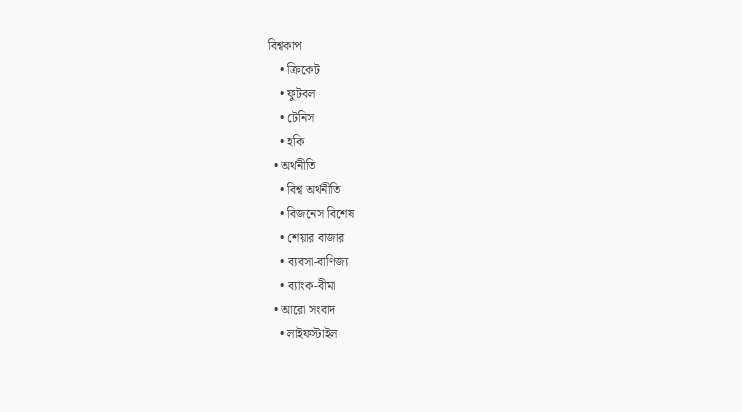বিশ্বকাপ
    • ক্রিকেট
    • ফুটবল
    • টেনিস
    • হকি
  • অর্থনীতি
    • বিশ্ব অর্থনীতি
    • বিজনেস বিশেষ
    • শেয়ার বাজার
    • ব্যবসা-বাণিজ্য
    • ব্যাংক-বীমা
  • আরো সংবাদ
    • লাইফস্টাইল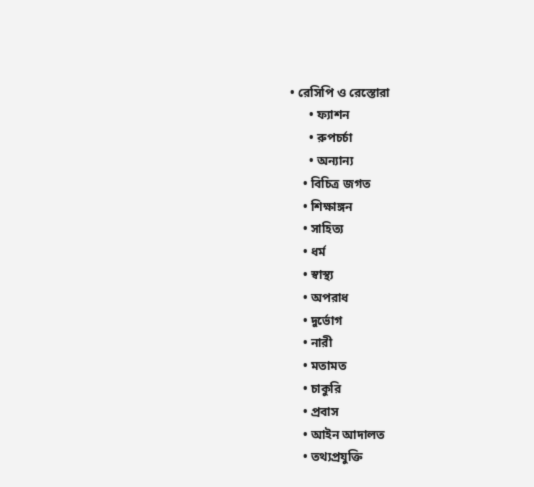• রেসিপি ও রেস্তোরা
      • ফ্যাশন
      • রুপচর্চা
      • অন্যান্য
    • বিচিত্র জগত
    • শিক্ষাঙ্গন
    • সাহিত্য
    • ধর্ম
    • স্বাস্থ্য
    • অপরাধ
    • দুর্ভোগ
    • নারী
    • মতামত
    • চাকুরি
    • প্রবাস
    • আইন আদালত
    • তথ্যপ্রযুক্তি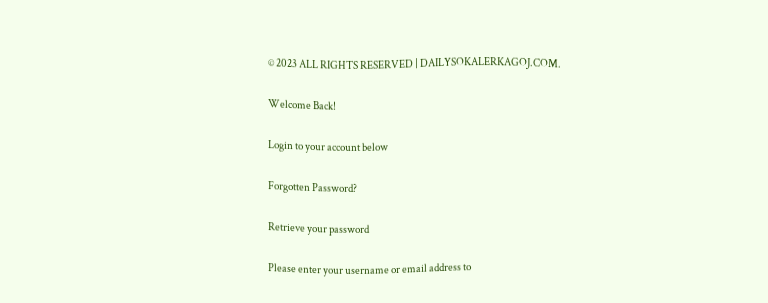© 2023 ALL RIGHTS RESERVED | DAILYSOKALERKAGOJ.COM.

Welcome Back!

Login to your account below

Forgotten Password?

Retrieve your password

Please enter your username or email address to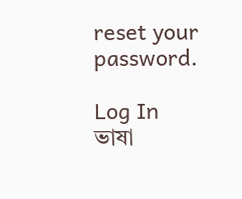reset your password.

Log In
ভাষা